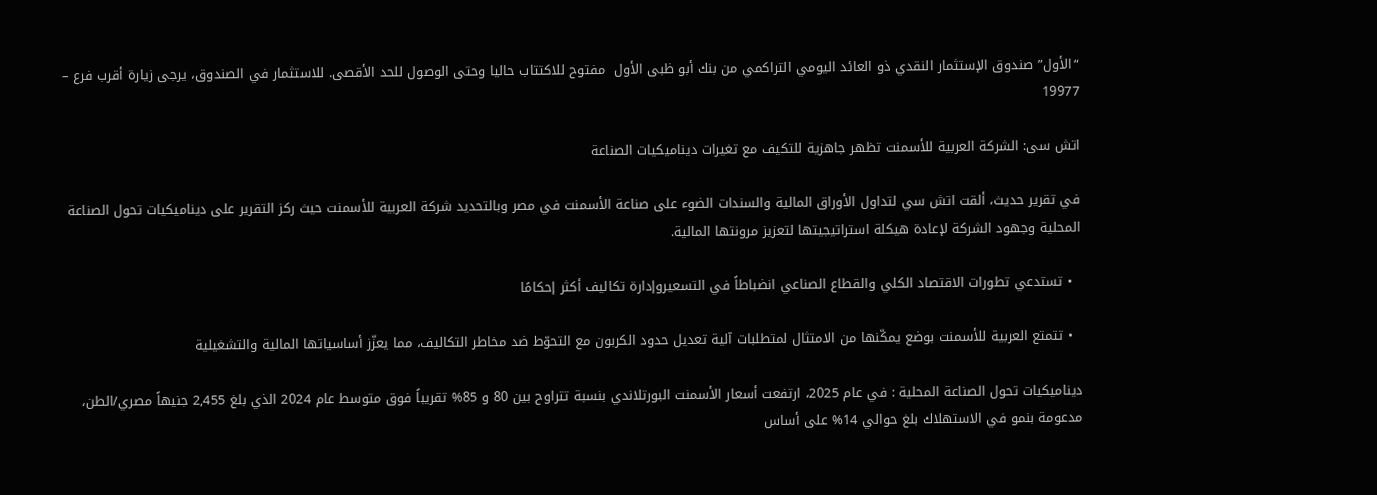“الأول” صندوق الإستثمار النقدي ذو العائد اليومي التراكمي من بنك أبو ظبى الأول  مفتوح للاكتتاب حاليا وحتى الوصول للحد الأقصى. للاستثمار في الصندوق، يرجى زيارة أقرب فرع – 19977

اتش سى: الشركة العربية للأسمنت تظهر جاهزية للتكيف مع تغيرات ديناميكيات الصناعة

في تقرير حديث، ألقت اتش سي لتداول الأوراق المالية والسندات الضوء على صناعة الأسمنت في مصر وبالتحديد شركة العربية للأسمنت حيث ركز التقرير على ديناميكيات تحول الصناعة المحلية وجهود الشركة لإعادة هيكلة استراتيجيتها لتعزيز مرونتها المالية.

  • تستدعي تطورات الاقتصاد الكلي والقطاع الصناعي انضباطاً في التسعيروإدارة تكاليف أكثر إحكامًا

  • تتمتع العربية للأسمنت بوضع يمكّنها من الامتثال لمتطلبات آلية تعديل حدود الكربون مع التحوّط ضد مخاطر التكاليف، مما يعزّز أساسياتها المالية والتشغيلية

ديناميكيات تحول الصناعة المحلية : في عام 2025، ارتفعت أسعار الأسمنت البورتلاندي بنسبة تتراوح بين 80 و 85% تقريباً فوق متوسط عام 2024 الذي بلغ 2,455 جنيهاً مصري/الطن، مدعومة بنمو في الاستهلاك بلغ حوالي 14% على أساس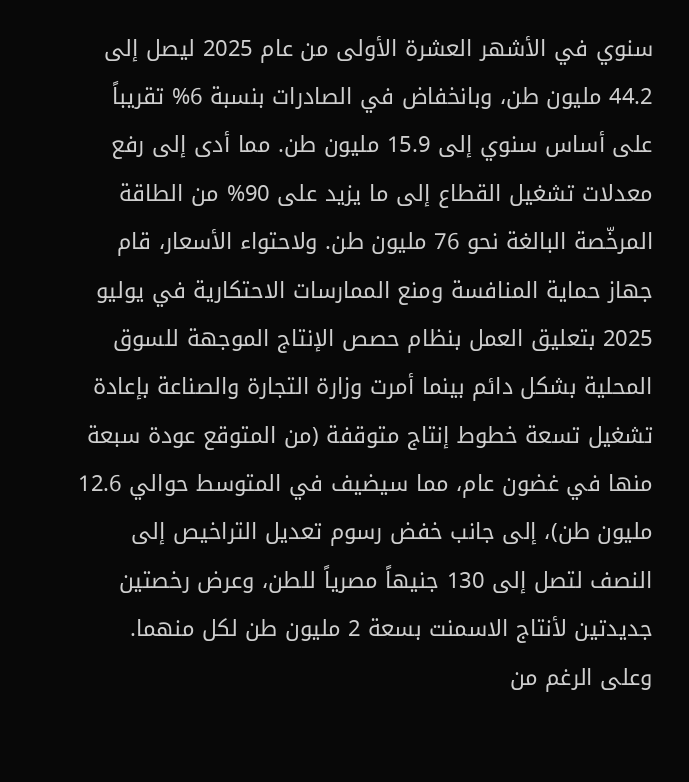سنوي في الأشهر العشرة الأولى من عام 2025 ليصل إلى 44.2 مليون طن، وبانخفاض في الصادرات بنسبة 6% تقريباً على أساس سنوي إلى 15.9 مليون طن. مما أدى إلى رفع معدلات تشغيل القطاع إلى ما يزيد على 90% من الطاقة المرخّصة البالغة نحو 76 مليون طن. ولاحتواء الأسعار، قام جهاز حماية المنافسة ومنع الممارسات الاحتكارية في يوليو 2025 بتعليق العمل بنظام حصص الإنتاج الموجهة للسوق المحلية بشكل دائم بينما أمرت وزارة التجارة والصناعة بإعادة تشغيل تسعة خطوط إنتاج متوقفة (من المتوقع عودة سبعة منها في غضون عام، مما سيضيف في المتوسط حوالي 12.6 مليون طن)، إلى جانب خفض رسوم تعديل التراخيص إلى النصف لتصل إلى 130 جنيهاً مصرياً للطن، وعرض رخصتين جديدتين لأنتاج الاسمنت بسعة 2 مليون طن لكل منهما. وعلى الرغم من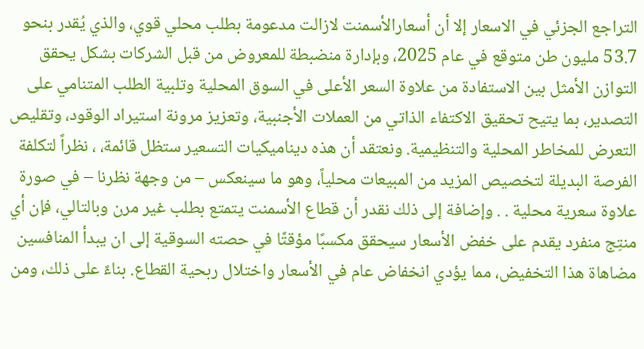التراجع الجزئي في الاسعار إلا أن أسعارالأسمنت لازالت مدعومة بطلب محلي قوي، والذي يُقدر بنحو 53.7 مليون طن متوقع في عام 2025، وبإدارة منضبطة للمعروض من قبل الشركات بشكل يحقق التوازن الأمثل بين الاستفادة من علاوة السعر الأعلى في السوق المحلية وتلبية الطلب المتنامي على التصدير، بما يتيح تحقيق الاكتفاء الذاتي من العملات الأجنبية، وتعزيز مرونة استيراد الوقود، وتقليص التعرض للمخاطر المحلية والتنظيمية. ونعتقد أن هذه ديناميكيات التسعير ستظل قائمة، ، نظراً لتكلفة الفرصة البديلة لتخصيص المزيد من المبيعات محلياً، وهو ما سينعكس – من وجهة نظرنا – في صورة علاوة سعرية محلية . . وإضافة إلى ذلك نقدر أن قطاع الأسمنت يتمتع بطلب غير مرن وبالتالي، فإن أي منتِج منفرد يقدم على خفض الأسعار سيحقق مكسبًا مؤقتًا في حصته السوقية إلى ان يبدأ المنافسين مضاهاة هذا التخفيض، مما يؤدي انخفاض عام في الأسعار واختلال ربحية القطاع. بناءً على ذلك، ومن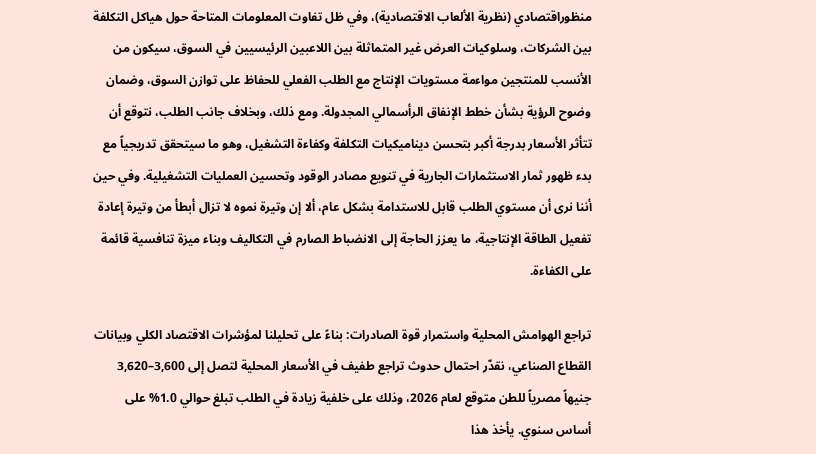منظوراقتصادي (نظرية الألعاب الاقتصادية)، وفي ظل تفاوت المعلومات المتاحة حول هياكل التكلفة بين الشركات، وسلوكيات العرض غير المتماثلة بين اللاعبين الرئيسيين في السوق، سيكون من الأنسب للمنتجين مواءمة مستويات الإنتاج مع الطلب الفعلي للحفاظ على توازن السوق، وضمان وضوح الرؤية بشأن خطط الإنفاق الرأسمالي المجدولة. ومع ذلك، وبخلاف جانب الطلب، نتوقع أن تتأثر الأسعار بدرجة أكبر بتحسن ديناميكيات التكلفة وكفاءة التشغيل، وهو ما سيتحقق تدريجياً مع بدء ظهور ثمار الاستثمارات الجارية في تنويع مصادر الوقود وتحسين العمليات التشغيلية. وفي حين أننا نرى أن مستوي الطلب قابل للاستدامة بشكل عام، ألا إن وتيرة نموه لا تزال أبطأ من وتيرة إعادة تفعيل الطاقة الإنتاجية، ما يعزز الحاجة إلى الانضباط الصارم في التكاليف وبناء ميزة تنافسية قائمة على الكفاءة.

تراجع الهوامش المحلية واستمرار قوة الصادرات: بناءً على تحليلنا لمؤشرات الاقتصاد الكلي وبيانات القطاع الصناعي، نقدّر احتمال حدوث تراجع طفيف في الأسعار المحلية لتصل إلى 3,600–3,620 جنيهاً مصرياً للطن متوقع لعام 2026، وذلك على خلفية زيادة في الطلب تبلغ حوالي 1.0% على أساس سنوي. يأخذ هذا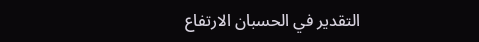التقدير في الحسبان الارتفاع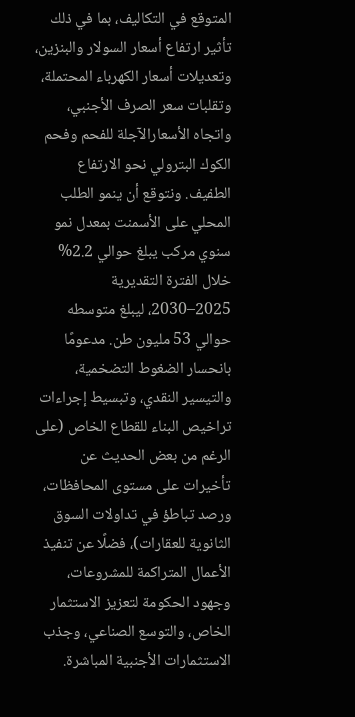المتوقع في التكاليف، بما في ذلك تأثير ارتفاع أسعار السولار والبنزين، وتعديلات أسعار الكهرباء المحتملة، وتقلبات سعر الصرف الأجنبي، واتجاه الأسعارالآجلة للفحم وفحم الكوك البترولي نحو الارتفاع الطفيف. ونتوقع أن ينمو الطلب المحلي على الأسمنت بمعدل نمو سنوي مركب يبلغ حوالي 2.2% خلال الفترة التقديرية 2025–2030، ليبلغ متوسطه حوالي 53 مليون طن. مدعومًا بانحسار الضغوط التضخمية، والتيسير النقدي، وتبسيط إجراءات تراخيص البناء للقطاع الخاص (على الرغم من بعض الحديث عن تأخيرات على مستوى المحافظات، ورصد تباطؤ في تداولات السوق الثانوية للعقارات)، فضلًا عن تنفيذ الأعمال المتراكمة للمشروعات، وجهود الحكومة لتعزيز الاستثمار الخاص، والتوسع الصناعي، وجذب الاستثمارات الأجنبية المباشرة.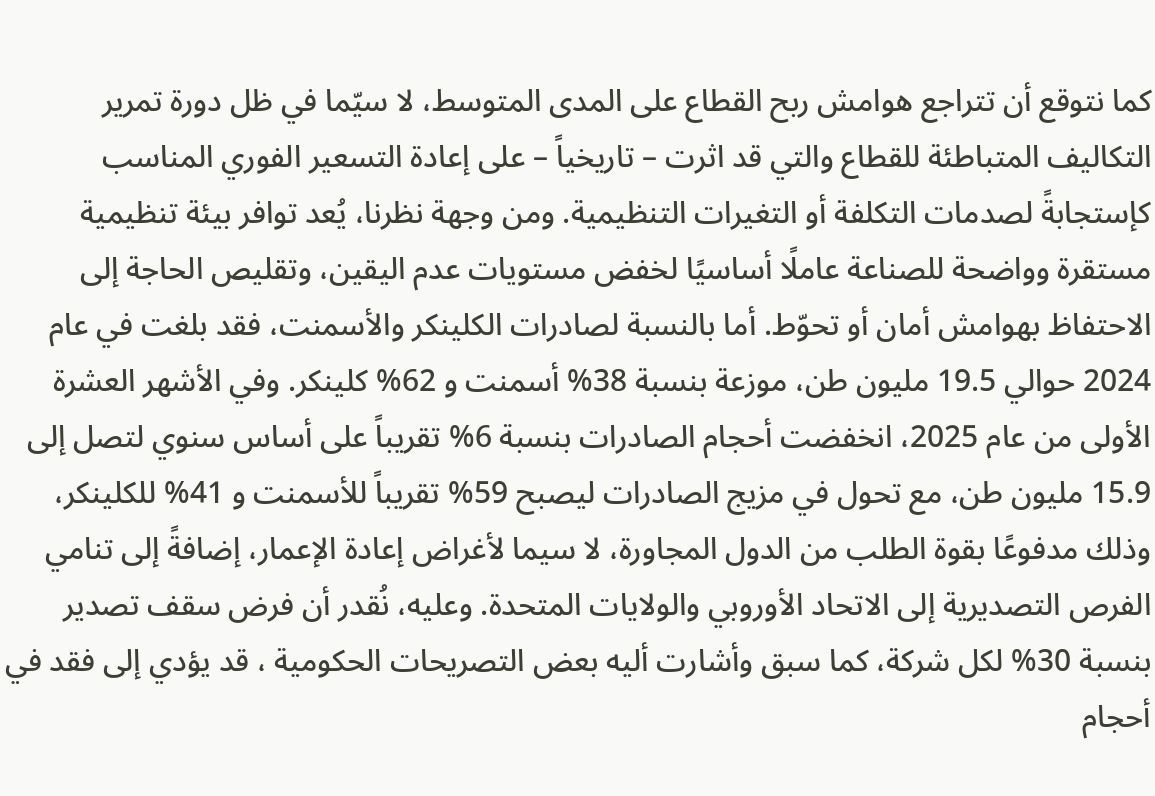كما نتوقع أن تتراجع هوامش ربح القطاع على المدى المتوسط، لا سيّما في ظل دورة تمرير التكاليف المتباطئة للقطاع والتي قد اثرت – تاريخياً – على إعادة التسعير الفوري المناسب كإستجابةً لصدمات التكلفة أو التغيرات التنظيمية. ومن وجهة نظرنا، يُعد توافر بيئة تنظيمية مستقرة وواضحة للصناعة عاملًا أساسيًا لخفض مستويات عدم اليقين، وتقليص الحاجة إلى الاحتفاظ بهوامش أمان أو تحوّط. أما بالنسبة لصادرات الكلينكر والأسمنت، فقد بلغت في عام 2024 حوالي 19.5 مليون طن، موزعة بنسبة 38% أسمنت و 62% كلينكر. وفي الأشهر العشرة الأولى من عام 2025، انخفضت أحجام الصادرات بنسبة 6% تقريباً على أساس سنوي لتصل إلى 15.9 مليون طن، مع تحول في مزيج الصادرات ليصبح 59% تقريباً للأسمنت و 41% للكلينكر، وذلك مدفوعًا بقوة الطلب من الدول المجاورة، لا سيما لأغراض إعادة الإعمار، إضافةً إلى تنامي الفرص التصديرية إلى الاتحاد الأوروبي والولايات المتحدة. وعليه، نُقدر أن فرض سقف تصدير بنسبة 30% لكل شركة، كما سبق وأشارت أليه بعض التصريحات الحكومية ، قد يؤدي إلى فقد في أحجام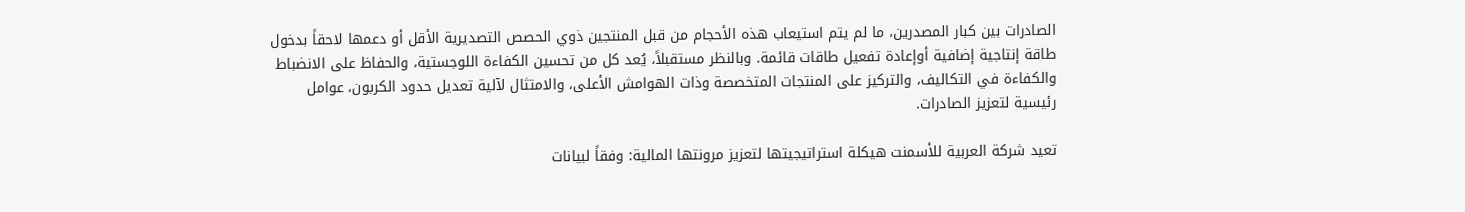الصادرات بين كبار المصدرين، ما لم يتم استيعاب هذه الأحجام من قبل المنتجين ذوي الحصص التصديرية الأقل أو دعمها لاحقاً بدخول طاقة إنتاجية إضافية أوإعادة تفعيل طاقات قائمة. وبالنظر مستقبلاً، يُعد كل من تحسين الكفاءة اللوجستية، والحفاظ على الانضباط والكفاءة في التكاليف، والتركيز على المنتجات المتخصصة وذات الهوامش الأعلى، والامتثال لآلية تعديل حدود الكربون، عوامل رئيسية لتعزيز الصادرات.

تعيد شركة العربية للأسمنت هيكلة استراتيجيتها لتعزيز مرونتها المالية: وفقاً لبيانات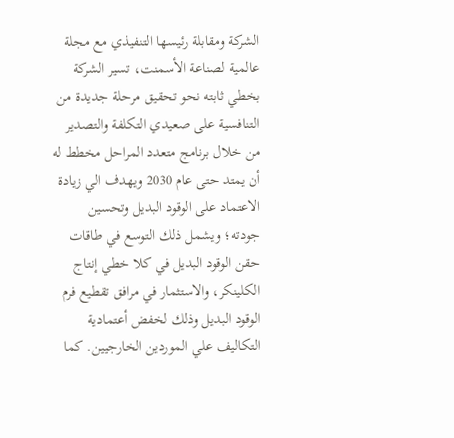الشركة ومقابلة رئيسها التنفيذي مع مجلة عالمية لصناعة الأسمنت، تسير الشركة بخطي ثابته نحو تحقيق مرحلة جديدة من التنافسية على صعيدي التكلفة والتصدير من خلال برنامج متعدد المراحل مخطط له أن يمتد حتى عام 2030 ويهدف الي زيادة الاعتماد على الوقود البديل وتحسين جودته؛ ويشمل ذلك التوسع في طاقات حقن الوقود البديل في كلا خطي إنتاج الكلينكر، والاستثمار في مرافق تقطيع فرم الوقود البديل وذلك لخفض أعتمادية التكاليف علي الموردين الخارجيين. كما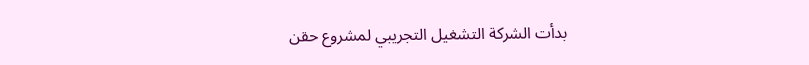بدأت الشركة التشغيل التجريبي لمشروع حقن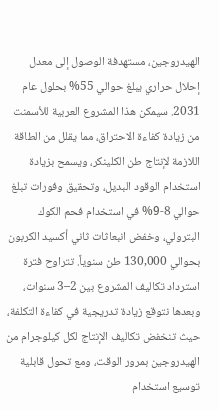الهيدروجين، مستهدفة الوصول إلى معدل إحلال حراري يبلغ حوالي 55% بحلول عام 2031. سيمكن هذا المشروع العربية للأسمنت من زيادة كفاءة الاحتراق، مما يقلل من الطاقة اللازمة لإنتاج طن الكلينكر، ويسمح بزيادة استخدام الوقود البديل، وتحقيق وفورات تبلغ حوالي 8-9% في استخدام فحم الكوك البترولي، وخفض انبعاثات ثاني أكسيد الكربون بحوالي 130,000 طن سنوياً. تتراوح فترة استرداد تكاليف المشروع بين 2–3 سنوات، وبعدها نتوقع زيادة تدريجية في كفاءة التكلفة، حيث تنخفض تكاليف الإنتاج لكل كيلوجرام من الهيدروجين بمرور الوقت، ومع تحول قابلية توسيع استخدام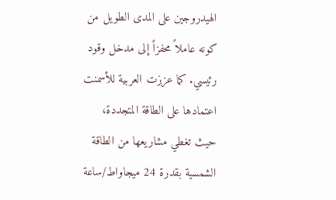الهيدروجين على المدى الطويل من كونه عاملاً محفزاً إلى مدخل وقود رئيسي. كما عززت العربية للأسمنت اعتمادها على الطاقة المتجددة، حيث تغطي مشاريعها من الطاقة الشمسية بقدرة 24 ميجاواط/ساعة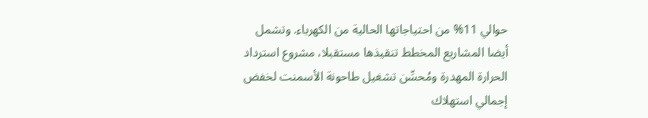حوالي 11% من احتياجاتها الحالية من الكهرباء. وتشمل أيضا المشاريع المخطط تنقيذها مستقبلا، مشروع استرداد الحرارة المهدرة ومُحسِّن تشغيل طاحونة الأسمنت لخفض إجمالي استهلاك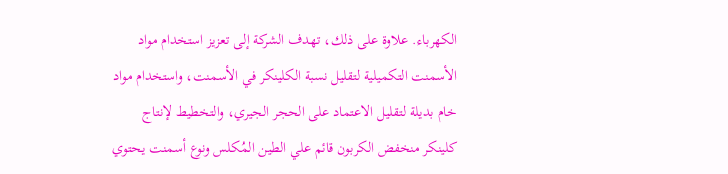الكهرباء. علاوة على ذلك، تهدف الشركة إلى تعزيز استخدام مواد الأسمنت التكميلية لتقليل نسبة الكلينكر في الأسمنت، واستخدام مواد خام بديلة لتقليل الاعتماد على الحجر الجيري، والتخطيط لإنتاج كلينكر منخفض الكربون قائم علي الطين المُكلس ونوع أسمنت يحتوي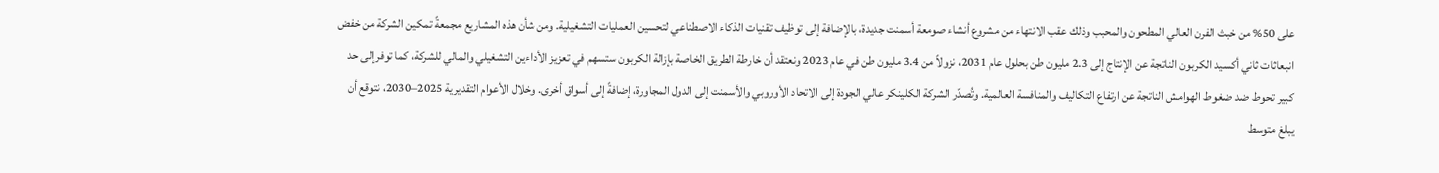على 50% من خبث الفرن العالي المطحون والمحبب وذلك عقب الانتهاء من مشروع أنشاء صومعة أسمنت جديدة، بالإضافة إلى توظيف تقنيات الذكاء الاصطناعي لتحسين العمليات التشغيلية. ومن شأن هذه المشاريع مجمعةً تمكين الشركة من خفض انبعاثات ثاني أكسيد الكربون الناتجة عن الإنتاج إلى 2.3 مليون طن بحلول عام 2031، نزولاً من 3.4 مليون طن في عام 2023 ونعتقد أن خارطة الطريق الخاصة بإزالة الكربون ستسهم في تعزيز الأداءين التشغيلي والمالي للشركة، كما توفرإلى حد كبير تحوط ضد ضغوط الهوامش الناتجة عن ارتفاع التكاليف والمنافسة العالمية. وتُصدّر الشركة الكلينكر عالي الجودة إلى الاتحاد الأوروبي والأسمنت إلى الدول المجاورة، إضافةً إلى أسواق أخرى. وخلال الأعوام التقديرية 2025–2030، نتوقع أن يبلغ متوسط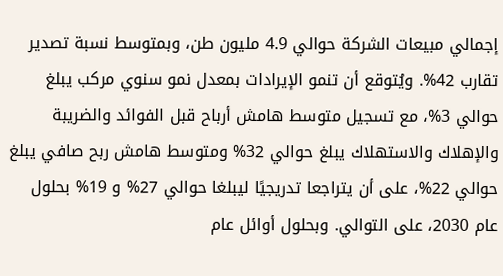إجمالي مبيعات الشركة حوالي 4.9 مليون طن، وبمتوسط نسبة تصدير تقارب 42%. ويُتوقع أن تنمو الإيرادات بمعدل نمو سنوي مركب يبلغ حوالي 3%، مع تسجيل متوسط هامش أرباح قبل الفوائد والضريبة والإهلاك والاستهلاك يبلغ حوالي 32% ومتوسط هامش ربح صافي يبلغ حوالي 22%، على أن يتراجعا تدريجيًا ليبلغا حوالي 27% و 19% بحلول عام 2030، على التوالي. وبحلول أوائل عام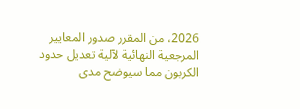2026، من المقرر صدور المعايير المرجعية النهائية لآلية تعديل حدود الكربون مما سيوضح مدى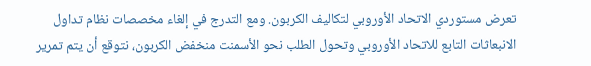تعرض مستوردي الاتحاد الأوروبي لتكاليف الكربون. ومع التدرج في إلغاء مخصصات نظام تداول الانبعاثات التابع للاتحاد الأوروبي وتحول الطلب نحو الأسمنت منخفض الكربون، نتوقع أن يتم تمرير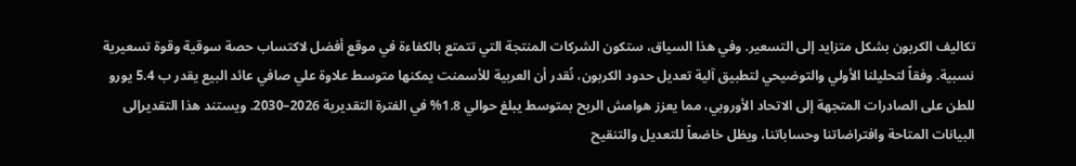تكاليف الكربون بشكل متزايد إلى التسعير. وفي هذا السياق، ستكون الشركات المنتجة التي تتمتع بالكفاءة في موقع أفضل لاكتساب حصة سوقية وقوة تسعيرية نسبية. وفقاً لتحليلنا الأولي والتوضيحي لتطبيق آلية تعديل حدود الكربون، نُقدر أن العربية للأسمنت يمكنها متوسط علاوة علي صافي عائد البيع يقدر ب 5.4 يورو للطن على الصادرات المتجهة إلى الاتحاد الأوروبي، مما يعزز هوامش الربح بمتوسط يبلغ حوالي 1.8% في الفترة التقديرية 2026–2030. ويستند هذا التقديرإلى البيانات المتاحة وافتراضاتنا وحساباتنا، ويظل خاضعاً للتعديل والتنقيح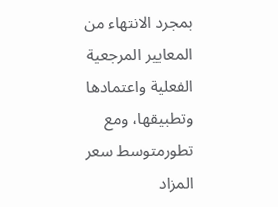بمجرد الانتهاء من المعايير المرجعية الفعلية واعتمادها وتطبيقها، ومع تطورمتوسط سعر المزاد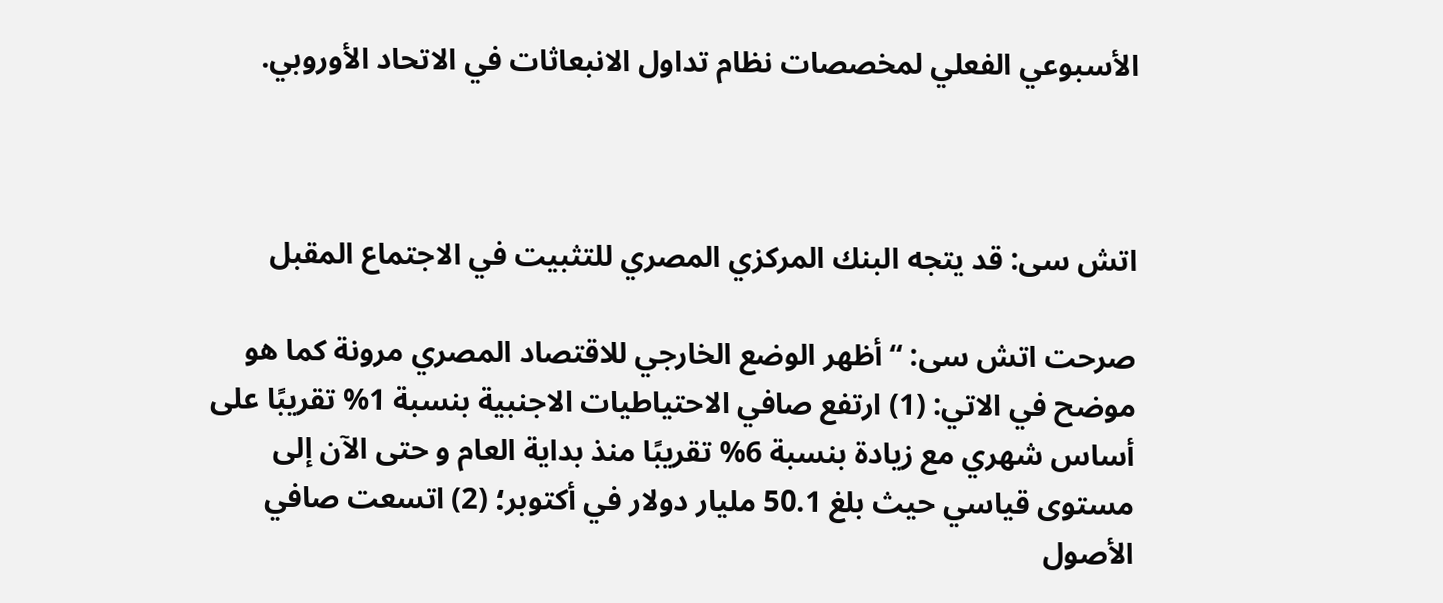الأسبوعي الفعلي لمخصصات نظام تداول الانبعاثات في الاتحاد الأوروبي.



اتش سى: قد يتجه البنك المركزي المصري للتثبيت في الاجتماع المقبل

صرحت اتش سى: “أظهر الوضع الخارجي للاقتصاد المصري مرونة كما هو موضح في الاتي: (1) ارتفع صافي الاحتياطيات الاجنبية بنسبة 1% تقريبًا على أساس شهري مع زيادة بنسبة 6% تقريبًا منذ بداية العام و حتى الآن إلى مستوى قياسي حيث بلغ 50.1 مليار دولار في أكتوبر؛ (2) اتسعت صافي الأصول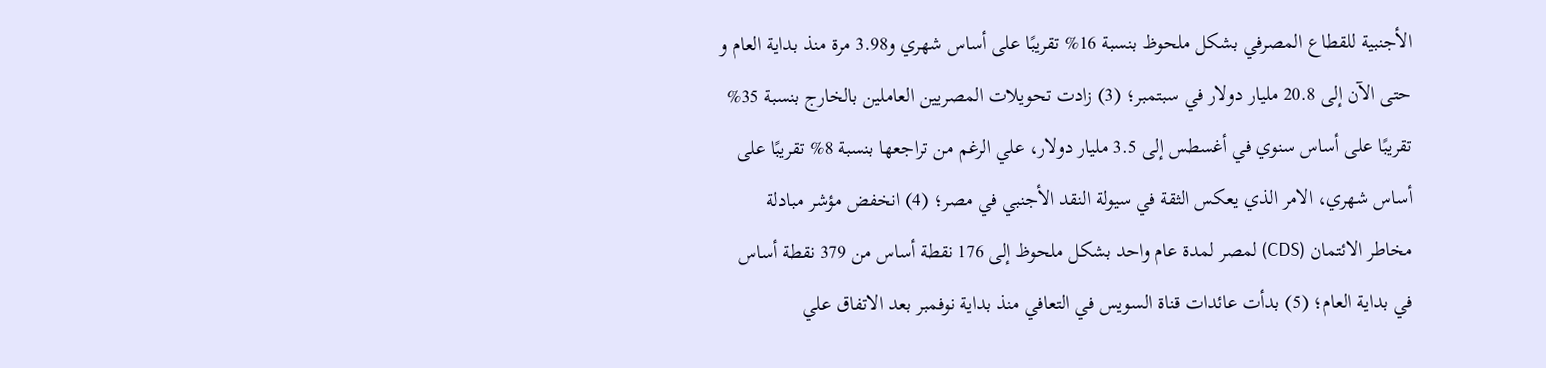الأجنبية للقطاع المصرفي بشكل ملحوظ بنسبة 16% تقريبًا على أساس شهري و3.98 مرة منذ بداية العام و حتى الآن إلى 20.8 مليار دولار في سبتمبر؛ (3) زادت تحويلات المصريين العاملين بالخارج بنسبة 35% تقريبًا على أساس سنوي في أغسطس إلى 3.5 مليار دولار، علي الرغم من تراجعها بنسبة 8% تقريبًا على أساس شهري، الامر الذي يعكس الثقة في سيولة النقد الأجنبي في مصر؛ (4) انخفض مؤشر مبادلة مخاطر الائتمان (CDS) لمصر لمدة عام واحد بشكل ملحوظ إلى 176 نقطة أساس من 379 نقطة أساس في بداية العام؛ (5) بدأت عائدات قناة السويس في التعافي منذ بداية نوفمبر بعد الاتفاق علي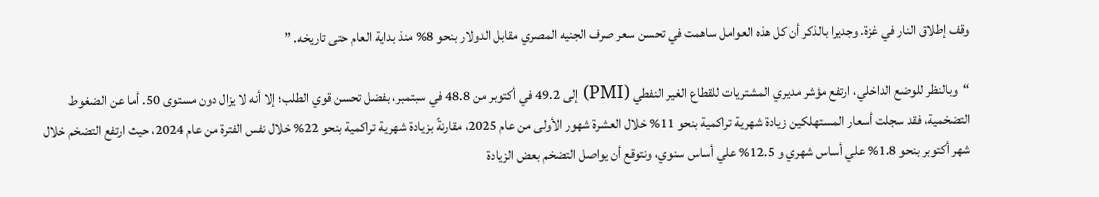وقف إطلاق النار في غزة. وجديرا بالذكر أن كل هذه العوامل ساهمت في تحسن سعر صرف الجنيه المصري مقابل الدولار بنحو 8% منذ بداية العام حتى تاريخه. ”

“وبالنظر للوضع الداخلي، ارتفع مؤشر مديري المشتريات للقطاع الغير النفطي (PMI) إلى 49.2 في أكتوبر من 48.8 في سبتمبر، بفضل تحسن قوي الطلب؛ إلا أنه لا يزال دون مستوى 50. أما عن الضغوط التضخمية، فقد سجلت أسعار المستهلكين زيادة شهرية تراكمية بنحو 11% خلال العشرة شهور الأولى من عام 2025، مقارنةً بزيادة شهرية تراكمية بنحو 22% خلال نفس الفترة من عام 2024، حيث ارتفع التضخم خلال شهر أكتوبر بنحو 1.8% علي أساس شهري و 12.5% علي أساس سنوي، ونتوقع أن يواصل التضخم بعض الزيادة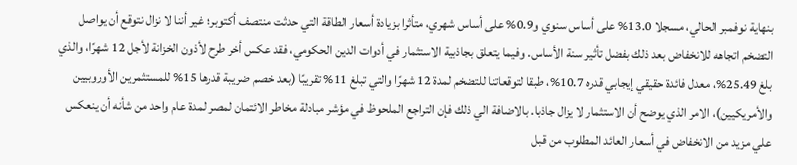بنهاية نوفمبر الحالي، مسجلا 13.0% على أساس سنوي و0.9% على أساس شهري، متأثرا بزيادة أسعار الطاقة التي حدثت منتصف أكتوبر؛ غير أننا لا نزال نتوقع أن يواصل التضخم اتجاهه للانخفاض بعد ذلك بفضل تأثير سنة الأساس. وفيما يتعلق بجاذبية الاستثمار في أدوات الدين الحكومي، فقد عكس أخر طرح لأذون الخزانة لأجل 12 شهرًا، والذي بلغ 25.49%، معدل فائدة حقيقي إيجابي قدره 10.7%، طبقا لتوقعاتنا للتضخم لمدة 12 شهرًا والتي تبلغ 11% تقريبًا (بعد خصم ضريبة قدرها 15% للمستثمرين الأوروبيين والأمريكيين)، الامر الذي يوضح أن الاستثمار لا يزال جاذبا. بالاضافة الي ذلك فإن التراجع الملحوظ في مؤشر مبادلة مخاطر الائتمان لمصر لمدة عام واحد من شأنه أن ينعكس علي مزيد من الانخفاض في أسعار العائد المطلوب من قبل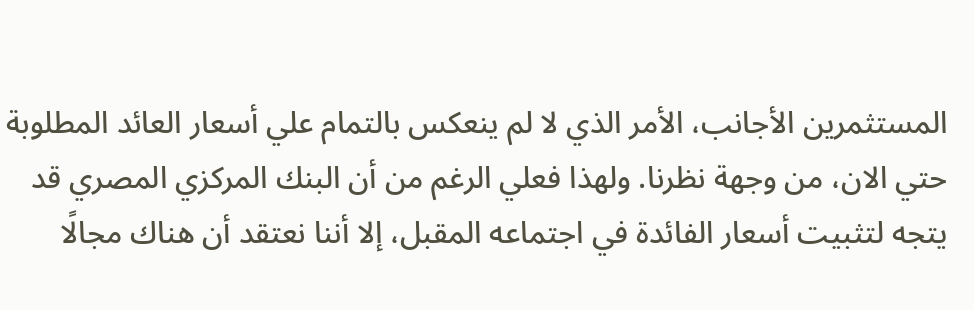المستثمرين الأجانب، الأمر الذي لا لم ينعكس بالتمام علي أسعار العائد المطلوبة حتي الان، من وجهة نظرنا. ولهذا فعلي الرغم من أن البنك المركزي المصري قد يتجه لتثبيت أسعار الفائدة في اجتماعه المقبل، إلا أننا نعتقد أن هناك مجالًا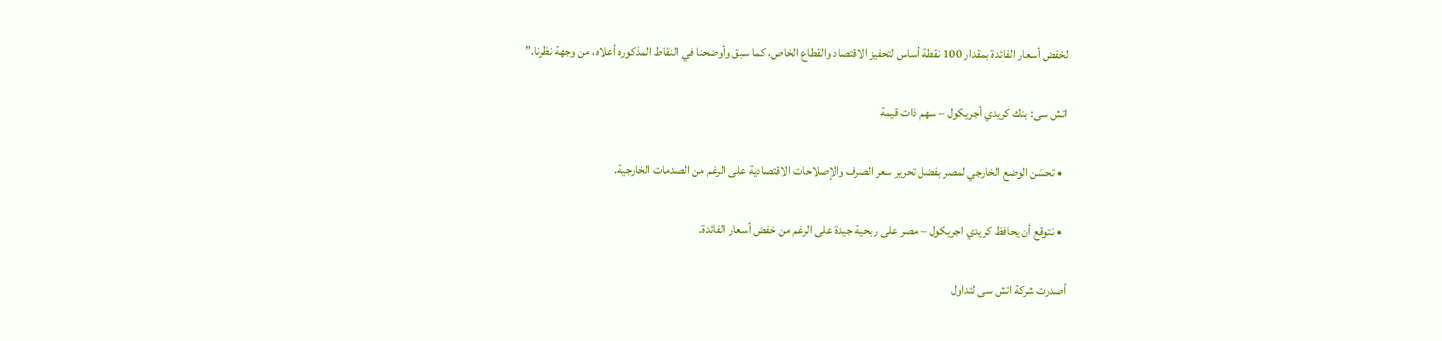لخفض أسعار الفائدة بمقدار 100 نقطة أساس لتحفيز الاقتصاد والقطاع الخاص، كما سبق وأوضحنا في النقاط المذكوره أعلاه، من وجهة نظرنا.”

اتش سى: بنك كريدي أجريكول – سهم ذات قيمة

  • تحسَن الوضع الخارجي لمصر بفضل تحرير سعر الصرف والإصلاحات الاقتصادية على الرغم من الصدمات الخارجية.

  • نتوقع أن يحافظ كريدي اجريكول – مصر على ربحية جيدة على الرغم من خفض أسعار الفائدة.

أصدرت شركة اتش سى لتداول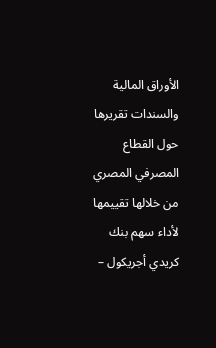الأوراق المالية والسندات تقريرها حول القطاع المصرفي المصري من خلالها تقييمها لأداء سهم بنك كريدي أجريكول –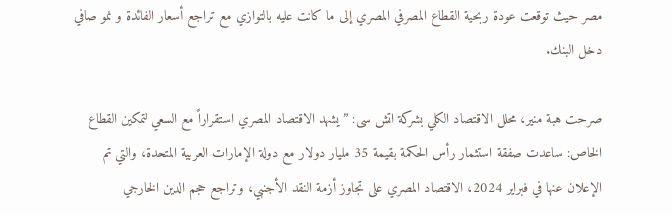مصر حيث توقعت عودة ربحية القطاع المصرفي المصري إلى ما كانت عليه بالتوازي مع تراجع أسعار الفائدة و نمو صافي دخل البنك.

صرحت هبة منير، محلل الاقتصاد الكلي بشركة اتش سى: ” يشهد الاقتصاد المصري استقراراً مع السعي لتمكين القطاع الخاص: ساعدت صفقة استثمار رأس الحكمة بقيمة 35 مليار دولار مع دولة الإمارات العربية المتحدة، والتي تم الإعلان عنها في فبراير 2024، الاقتصاد المصري على تجاوز أزمة النقد الأجنبي، وتراجع حجم الدين الخارجي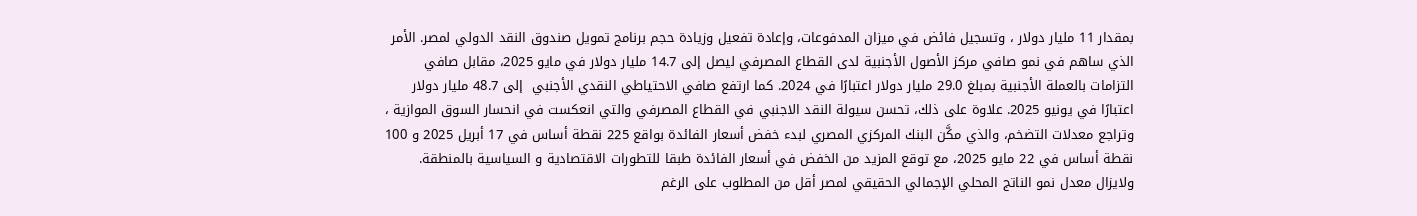بمقدار 11 مليار دولار ، وتسجيل فائض في ميزان المدفوعات، وإعادة تفعيل وزيادة حجم برنامج تمويل صندوق النقد الدولي لمصر. الأمر الذي ساهم في نمو صافي مركز الأصول الأجنبية لدى القطاع المصرفي ليصل إلى 14.7 مليار دولار في مايو 2025، مقابل صافي التزامات بالعملة الأجنبية بمبلغ 29.0 مليار دولار اعتبارًا في 2024. كما ارتفع صافي الاحتياطي النقدي الأجنبي  إلى 48.7 مليار دولار اعتبارًا في يونيو 2025. علاوة على ذلك، تحسن سيولة النقد الاجنبي في القطاع المصرفي والتي انعكست في انحسار السوق الموازية ، وتراجع معدلات التضخم، والذي مكَّن البنك المركزي المصري لبدء خفض أسعار الفائدة بواقع 225 نقطة أساس في 17 أبريل 2025 و 100 نقطة أساس في 22 مايو 2025، مع توقع المزيد من الخفض في أسعار الفائدة طبقا للتطورات الاقتصادية و السياسية بالمنطقة. ولايزال معدل نمو الناتج المحلي الإجمالي الحقيقي لمصر أقل من المطلوب على الرغم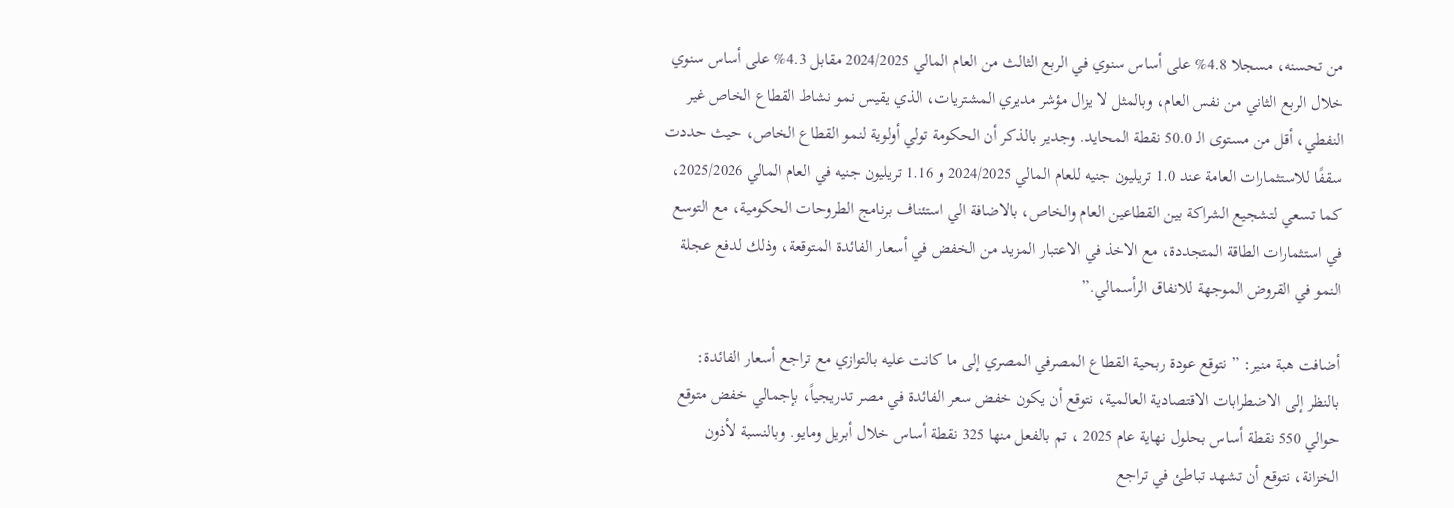من تحسنه، مسجلا 4.8% على أساس سنوي في الربع الثالث من العام المالي 2024/2025 مقابل 4.3% على أساس سنوي خلال الربع الثاني من نفس العام، وبالمثل لا يزال مؤشر مديري المشتريات، الذي يقيس نمو نشاط القطاع الخاص غير النفطي، أقل من مستوى الـ 50.0 نقطة المحايد. وجدير بالذكر أن الحكومة تولي أولوية لنمو القطاع الخاص، حيث حددت سقفًا للاستثمارات العامة عند 1.0 تريليون جنيه للعام المالي 2024/2025 و 1.16 تريليون جنيه في العام المالي 2025/2026، كما تسعي لتشجيع الشراكة بين القطاعين العام والخاص، بالاضافة الي استئناف برنامج الطروحات الحكومية، مع التوسع في استثمارات الطاقة المتجددة، مع الاخذ في الاعتبار المزيد من الخفض في أسعار الفائدة المتوقعة، وذلك لدفع عجلة النمو في القروض الموجهة للانفاق الرأسمالي.”

أضافت هبة منير: ” نتوقع عودة ربحية القطاع المصرفي المصري إلى ما كانت عليه بالتوازي مع تراجع أسعار الفائدة: بالنظر إلى الاضطرابات الاقتصادية العالمية، نتوقع أن يكون خفض سعر الفائدة في مصر تدريجياً، بإجمالي خفض متوقع حوالي 550 نقطة أساس بحلول نهاية عام 2025 ، تم بالفعل منها 325 نقطة أساس خلال أبريل ومايو. وبالنسبة لأذون الخزانة، نتوقع أن تشهد تباطئ في تراجع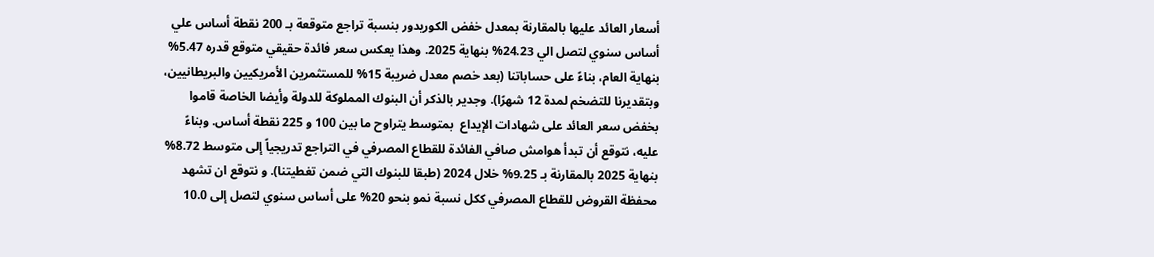أسعار العائد عليها بالمقارنة بمعدل خفض الكوريدور بنسبة تراجع متوقعة بـ 200 نقطة أساس علي أساس سنوي لتصل الي 24.23% بنهاية 2025. وهذا يعكس سعر فائدة حقيقي متوقع قدره 5.47% بنهاية العام، بناءً على حساباتنا (بعد خصم معدل ضريبة 15% للمستثمرين الأمريكيين والبريطانيين، وبتقديرنا للتضخم لمدة 12 شهرًا). وجدير بالذكر أن البنوك المملوكة للدولة وأيضا الخاصة قاموا بخفض سعر العائد على شهادات الإيداع  بمتوسط يتراوح ما بين 100 و 225 نقطة أساس. وبناءً عليه، نتوقع أن تبدأ هوامش صافي الفائدة للقطاع المصرفي في التراجع تدريجياً إلى متوسط 8.72% بنهاية 2025 بالمقارنة بـ 9.25% خلال 2024 (طبقا للبنوك التي ضمن تغطيتنا). و نتوقع ان تشهد محفظة القروض للقطاع المصرفي ككل نسبة نمو بنحو 20% على أساس سنوي لتصل إلى 10.0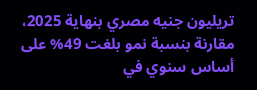تريليون جنيه مصري بنهاية 2025، مقارنة بنسبة نمو بلغت 49% على أساس سنوي في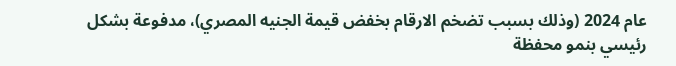عام 2024 (وذلك بسبب تضخم الارقام بخفض قيمة الجنيه المصري)، مدفوعة بشكل رئيسي بنمو محفظة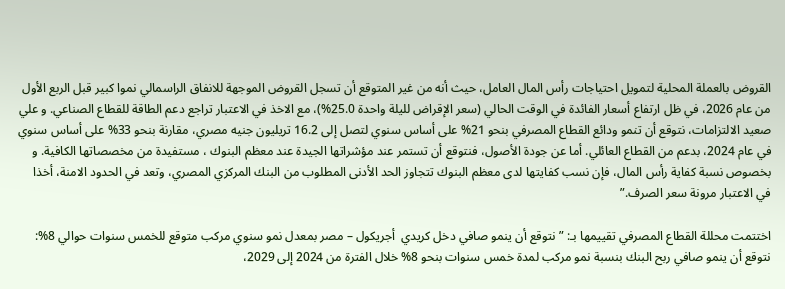القروض بالعملة المحلية لتمويل احتياجات رأس المال العامل، حيث أنه من غير المتوقع أن تسجل القروض الموجهة للانفاق الراسمالي نموا كبير قبل الربع الأول من عام 2026، في ظل ارتفاع أسعار الفائدة في الوقت الحالي (سعر الإقراض لليلة واحدة 25.0%)، مع الاخذ في الاعتبار تراجع دعم الطاقة للقطاع الصناعي. و علي صعيد الالتزامات، نتوقع أن تنمو ودائع القطاع المصرفي بنحو 21% على أساس سنوي لتصل إلى 16.2 تريليون جنيه مصري، مقارنة بنحو 33% على أساس سنوي في عام 2024، بدعم من القطاع العائلي. أما عن جودة الأصول، فنتوقع أن تستمر عند مؤشراتها الجيدة عند معظم البنوك ، مستفيدة من مخصصاتها الكافية. و بخصوص نسبة كفاية رأس المال، فإن نسب كفايتها لدى معظم البنوك تتجاوز الحد الأدنى المطلوب من البنك المركزي المصري، وتعد في الحدود الامنة، أخذا في الاعتبار مرونة سعر الصرف.”

اختتمت محللة القطاع المصرفي تقييمها بـ: ” نتوقع أن ينمو صافي دخل كريدي  أجريكول – مصر بمعدل نمو سنوي مركب متوقع للخمس سنوات حوالي 8%: نتوقع أن ينمو صافي ربح البنك بنسبة نمو مركب لمدة خمس سنوات بنحو 8% خلال الفترة من 2024 إلى 2029،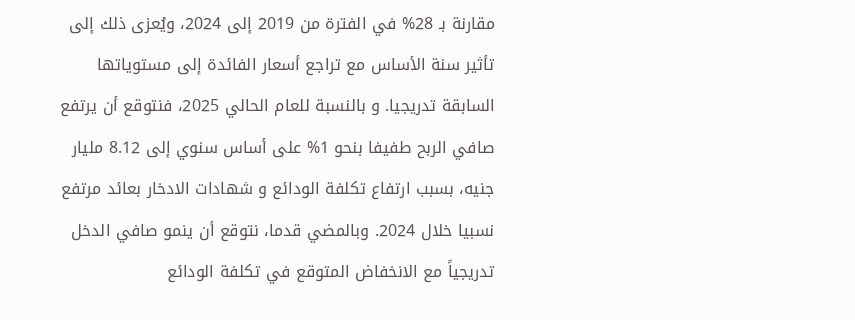مقارنة بـ 28% في الفترة من 2019 إلى 2024، ويُعزى ذلك إلى تأثير سنة الأساس مع تراجع أسعار الفائدة إلى مستوياتها السابقة تدريجيا. و بالنسبة للعام الحالي 2025، فنتوقع أن يرتفع صافي الربح طفيفا بنحو 1% على أساس سنوي إلى 8.12 مليار جنيه، بسبب ارتفاع تكلفة الودائع و شهادات الادخار بعائد مرتفع نسبيا خلال 2024. وبالمضي قدما، نتوقع أن ينمو صافي الدخل تدريجياً مع الانخفاض المتوقع في تكلفة الودائع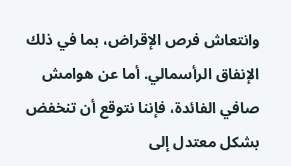وانتعاش فرص الإقراض، بما في ذلك الإنفاق الرأسمالي. أما عن هوامش صافي الفائدة، فإننا نتوقع أن تنخفض بشكل معتدل إلى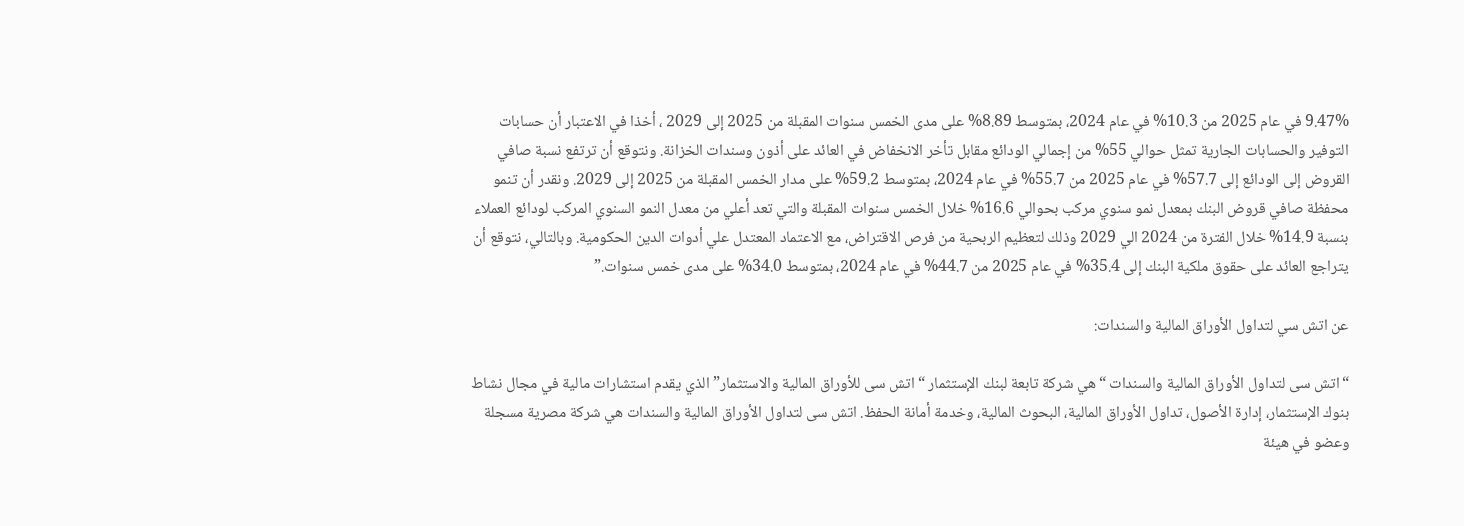9.47% في عام 2025 من 10.3% في عام 2024، بمتوسط 8.89% على مدى الخمس سنوات المقبلة من 2025 إلى 2029 ، أخذا في الاعتبار أن حسابات التوفير والحسابات الجارية تمثل حوالي 55% من إجمالي الودائع مقابل تأخر الانخفاض في العائد على أذون وسندات الخزانة. ونتوقع أن ترتفع نسبة صافي القروض إلى الودائع إلى 57.7% في عام 2025 من 55.7% في عام 2024، بمتوسط 59.2% على مدار الخمس المقبلة من 2025 إلى 2029. ونقدر أن تنمو محفظة صافي قروض البنك بمعدل نمو سنوي مركب بحوالي 16.6% خلال الخمس سنوات المقبلة والتي تعد أعلي من معدل النمو السنوي المركب لودائع العملاء بنسبة 14.9% خلال الفترة من 2024 الي 2029 وذلك لتعظيم الربحية من فرص الاقتراض، مع الاعتماد المعتدل علي أدوات الدين الحكومية. وبالتالي، نتوقع أن يتراجع العائد على حقوق ملكية البنك إلى 35.4% في عام 2025 من 44.7% في عام 2024، بمتوسط 34.0% على مدى خمس سنوات.”

عن اتش سي لتداول الأوراق المالية والسندات:

“اتش سى لتداول الأوراق المالية والسندات “هي شركة تابعة لبنك الإستثمار “اتش سى للأوراق المالية والاستثمار” الذي يقدم استشارات مالية في مجال نشاط بنوك الإستثمار، إدارة الأصول، تداول الأوراق المالية، البحوث المالية، وخدمة أمانة الحفظ. اتش سى لتداول الأوراق المالية والسندات هي شركة مصرية مسجلة وعضو في هيئة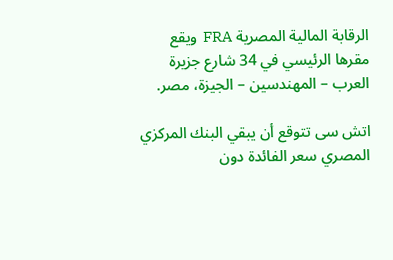الرقابة المالية المصرية FRA  ويقع مقرها الرئيسي في 34 شارع جزيرة العرب – المهندسين – الجيزة، مصر.

اتش سى تتوقع أن يبقي البنك المركزي المصري سعر الفائدة دون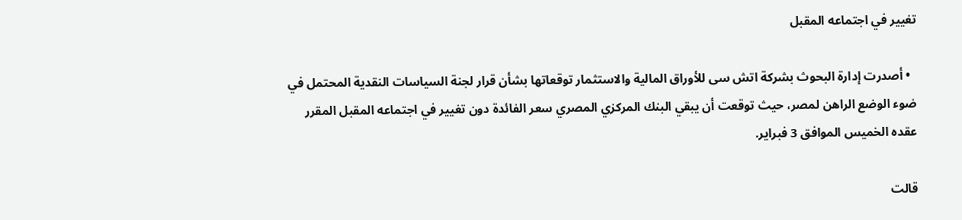تغيير في اجتماعه المقبل

  • أصدرت إدارة البحوث بشركة اتش سى للأوراق المالية والاستثمار توقعاتها بشأن قرار لجنة السياسات النقدية المحتمل في ضوء الوضع الراهن لمصر، حيث توقعت أن يبقي البنك المركزي المصري سعر الفائدة دون تغيير في اجتماعه المقبل المقرر عقده الخميس الموافق 3 فبراير.

قالت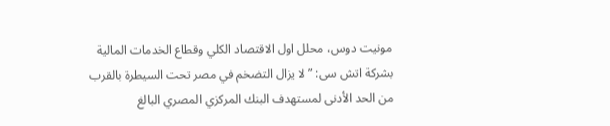مونيت دوس، محلل اول الاقتصاد الكلي وقطاع الخدمات المالية بشركة اتش سى: ” لا يزال التضخم في مصر تحت السيطرة بالقرب من الحد الأدنى لمستهدف البنك المركزي المصري البالغ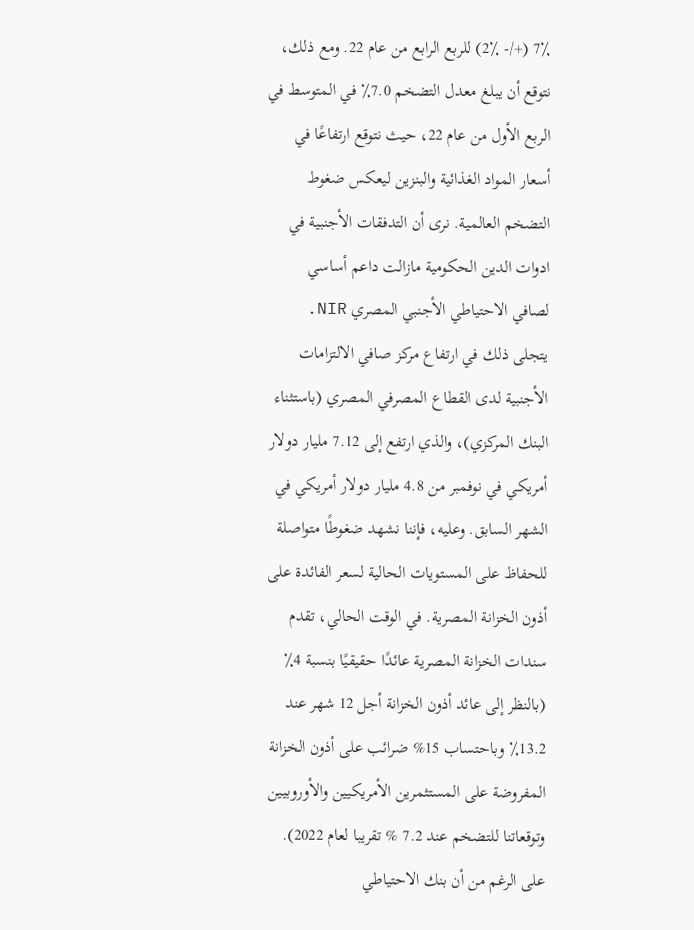7٪ (+/- 2٪) للربع الرابع من عام 22. ومع ذلك، نتوقع أن يبلغ معدل التضخم 7.0٪ في المتوسط في الربع الأول من عام 22، حيث نتوقع ارتفاعًا في أسعار المواد الغذائية والبنزين ليعكس ضغوط التضخم العالمية. نرى أن التدفقات الأجنبية في ادوات الدين الحكومية مازالت داعم أساسي لصافي الاحتياطي الأجنبي المصري NIR. يتجلى ذلك في ارتفاع مركز صافي الالتزامات الأجنبية لدى القطاع المصرفي المصري (باستثناء البنك المركزي)، والذي ارتفع إلى 7.12 مليار دولار أمريكي في نوفمبر من 4.8 مليار دولار أمريكي في الشهر السابق. وعليه، فإننا نشهد ضغوطًا متواصلة للحفاظ على المستويات الحالية لسعر الفائدة على أذون الخزانة المصرية. في الوقت الحالي، تقدم سندات الخزانة المصرية عائدًا حقيقيًا بنسبة 4٪ (بالنظر إلى عائد أذون الخزانة أجل 12 شهر عند 13.2٪ وباحتساب 15% ضرائب على أذون الخزانة المفروضة على المستثمرين الأمريكيين والأوروبيين وتوقعاتنا للتضخم عند 7.2 % تقريبا لعام 2022). على الرغم من أن بنك الاحتياطي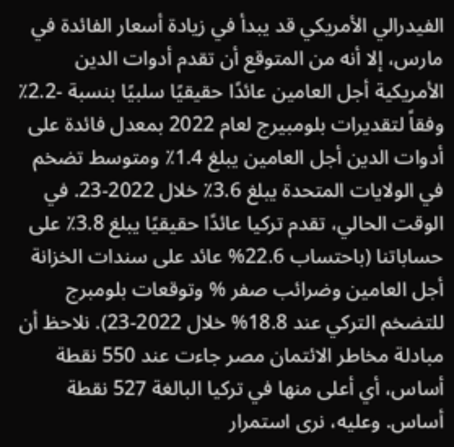الفيدرالي الأمريكي قد يبدأ في زيادة أسعار الفائدة في مارس، إلا أنه من المتوقع أن تقدم أدوات الدين الأمريكية أجل العامين عائدًا حقيقيًا سلبيًا بنسبة -2.2٪ وفقاً لتقديرات بلومبيرج لعام 2022 بمعدل فائدة على أدوات الدين أجل العامين يبلغ 1.4٪ ومتوسط تضخم في الولايات المتحدة يبلغ 3.6٪ خلال 2022-23. في الوقت الحالي، تقدم تركيا عائدًا حقيقيًا يبلغ 3.8٪ على حساباتنا (باحتساب 22.6% عائد على سندات الخزانة أجل العامين وضرائب صفر % وتوقعات بلومبرج للتضخم التركي عند 18.8% خلال 2022-23). نلاحظ أن مبادلة مخاطر الائتمان مصر جاءت عند 550 نقطة أساس، أي أعلى منها في تركيا البالغة 527 نقطة أساس. وعليه، نرى استمرار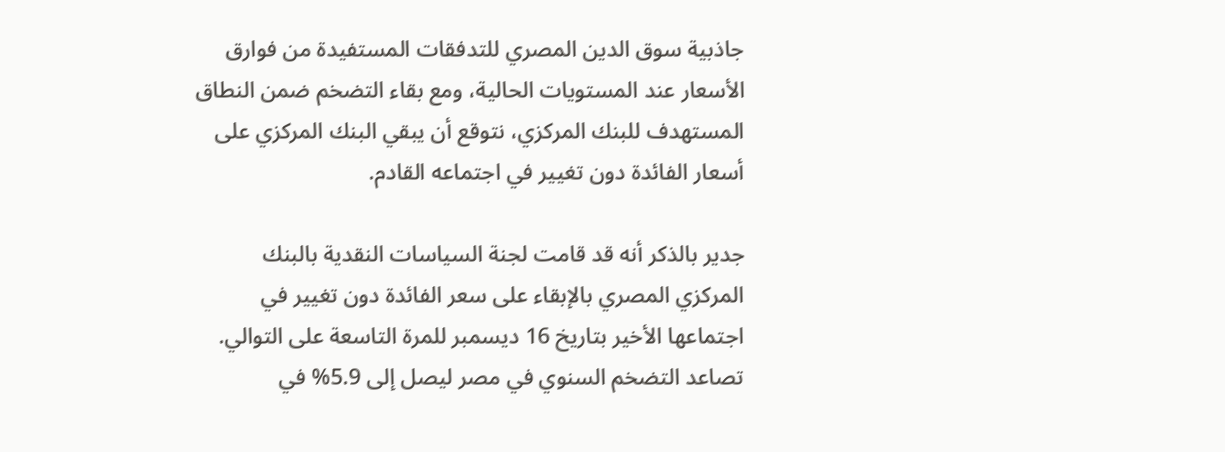جاذبية سوق الدين المصري للتدفقات المستفيدة من فوارق الأسعار عند المستويات الحالية، ومع بقاء التضخم ضمن النطاق المستهدف للبنك المركزي، نتوقع أن يبقي البنك المركزي على أسعار الفائدة دون تغيير في اجتماعه القادم.

جدير بالذكر أنه قد قامت لجنة السياسات النقدية بالبنك المركزي المصري بالإبقاء على سعر الفائدة دون تغيير في اجتماعها الأخير بتاريخ 16 ديسمبر للمرة التاسعة على التوالي. تصاعد التضخم السنوي في مصر ليصل إلى 5.9% في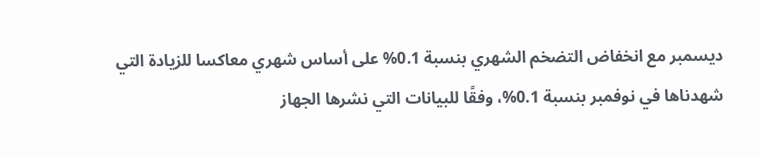ديسمبر مع انخفاض التضخم الشهري بنسبة 0.1% على أساس شهري معاكسا للزيادة التي شهدناها في نوفمبر بنسبة 0.1%، وفقًا للبيانات التي نشرها الجهاز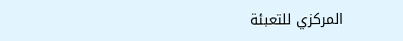المركزي للتعبئة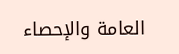العامة والإحصاء